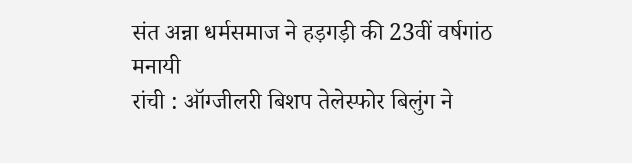संत अन्ना धर्मसमाज ने हड़गड़ी की 23वीं वर्षगांठ मनायी
रांची : ऑग्जीलरी बिशप तेलेस्फोर बिलुंग ने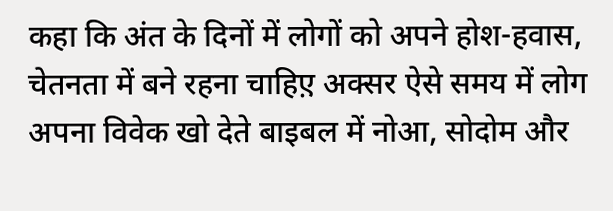कहा कि अंत के दिनों में लोगों को अपने होश-हवास, चेतनता में बने रहना चाहिए़ अक्सर ऐसे समय में लोग अपना विवेक खो देते बाइबल में नोआ, सोदोम और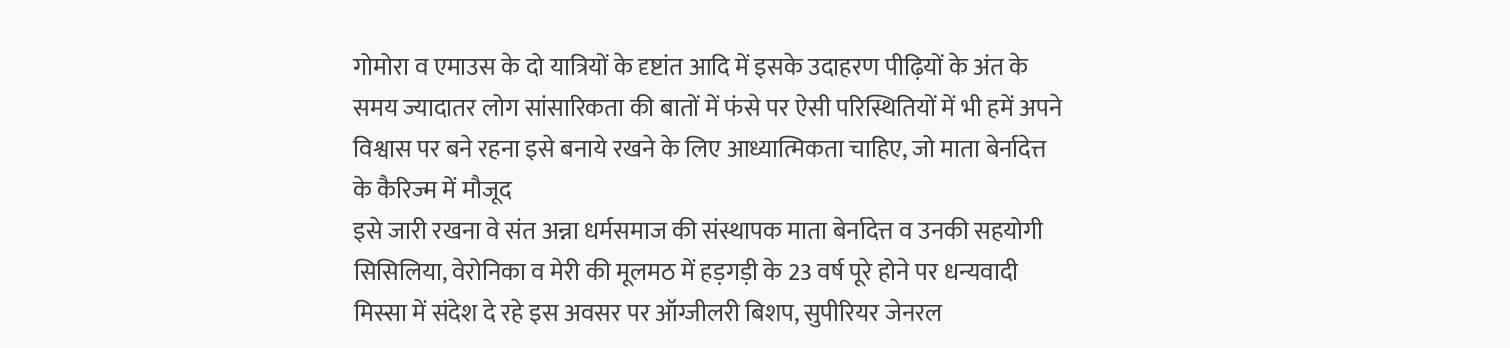गोमोरा व एमाउस के दो यात्रियों के दृष्टांत आदि में इसके उदाहरण पीढ़ियों के अंत के समय ज्यादातर लोग सांसारिकता की बातों में फंसे पर ऐसी परिस्थितियों में भी हमें अपने विश्वास पर बने रहना इसे बनाये रखने के लिए आध्यात्मिकता चाहिए, जो माता बेर्नादेत्त के कैरिज्म में मौजूद
इसे जारी रखना वे संत अन्ना धर्मसमाज की संस्थापक माता बेर्नादेत्त व उनकी सहयोगी सिसिलिया, वेरोनिका व मेरी की मूलमठ में हड़गड़ी के 23 वर्ष पूरे होने पर धन्यवादी मिस्सा में संदेश दे रहे इस अवसर पर ऑग्जीलरी बिशप, सुपीरियर जेनरल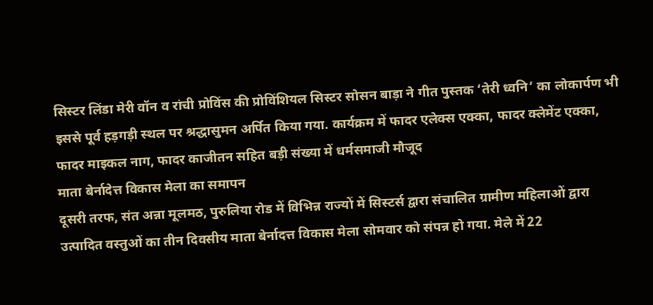सिस्टर लिंडा मेरी वॉन व रांची प्रोविंस की प्रोविंशियल सिस्टर सोसन बाड़ा ने गीत पुस्तक ‘तेरी ध्वनि’ का लोकार्पण भी इससे पूर्व हड़गड़ी स्थल पर श्रद्धासुमन अर्पित किया गया. कार्यक्रम में फादर एलेक्स एक्का, फादर क्लेमेंट एक्का, फादर माइकल नाग, फादर काजीतन सहित बड़ी संख्या में धर्मसमाजी मौजूद
माता बेर्नादेत्त विकास मेला का समापन
दूसरी तरफ, संत अन्ना मूलमठ, पुरुलिया रोड में विभिन्न राज्यों में सिस्टर्स द्वारा संचालित ग्रामीण महिलाओं द्वारा उत्पादित वस्तुओं का तीन दिवसीय माता बेर्नादत्त विकास मेला सोमवार को संपन्न हो गया. मेले में 22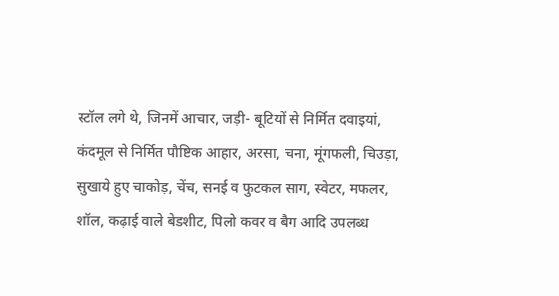स्टॉल लगे थे, जिनमें आचार, जड़ी- बूटियों से निर्मित दवाइयां, कंदमूल से निर्मित पौष्टिक आहार, अरसा, चना, मूंगफली, चिउड़ा, सुखाये हुए चाकोड़, चेंच, सनई व फुटकल साग, स्वेटर, मफलर, शॉल, कढ़ाई वाले बेडशीट, पिलो कवर व बैग आदि उपलब्ध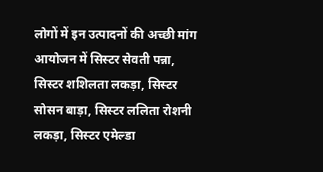लोगों में इन उत्पादनों की अच्छी मांग आयोजन में सिस्टर सेवती पन्ना, सिस्टर शशिलता लकड़ा, सिस्टर सोसन बाड़ा, सिस्टर ललिता रोशनी लकड़ा, सिस्टर एमेल्डा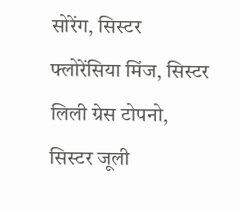सोरेंग, सिस्टर फ्लोरेंसिया मिंज, सिस्टर लिली ग्रेस टोपनो, सिस्टर जूली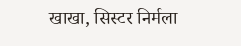खाखा, सिस्टर निर्मला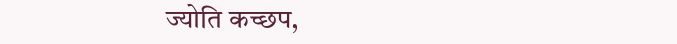ज्योति कच्छप,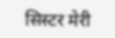सिस्टर मेरी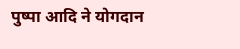पुष्पा आदि ने योगदान